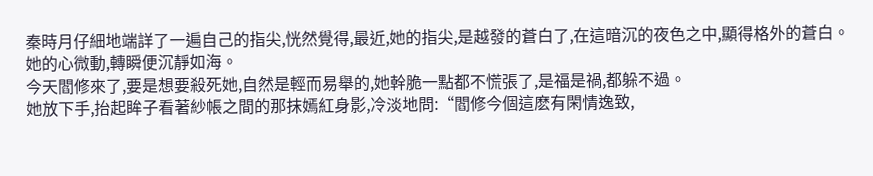秦時月仔細地端詳了一遍自己的指尖,恍然覺得,最近,她的指尖,是越發的蒼白了,在這暗沉的夜色之中,顯得格外的蒼白。
她的心微動,轉瞬便沉靜如海。
今天閻修來了,要是想要殺死她,自然是輕而易舉的,她幹脆一點都不慌張了,是福是禍,都躲不過。
她放下手,抬起眸子看著紗帳之間的那抹嫣紅身影,冷淡地問:“閻修今個這麽有閑情逸致,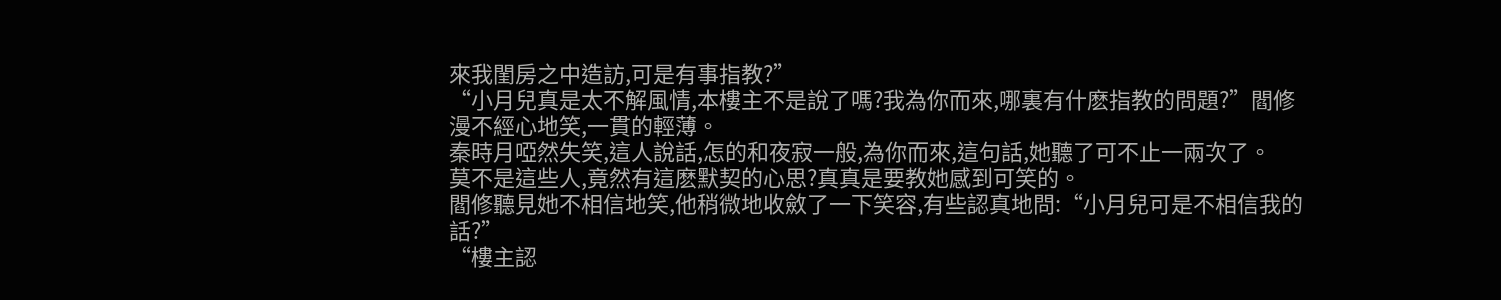來我閨房之中造訪,可是有事指教?”
“小月兒真是太不解風情,本樓主不是說了嗎?我為你而來,哪裏有什麽指教的問題?”閻修漫不經心地笑,一貫的輕薄。
秦時月啞然失笑,這人說話,怎的和夜寂一般,為你而來,這句話,她聽了可不止一兩次了。
莫不是這些人,竟然有這麽默契的心思?真真是要教她感到可笑的。
閻修聽見她不相信地笑,他稍微地收斂了一下笑容,有些認真地問:“小月兒可是不相信我的話?”
“樓主認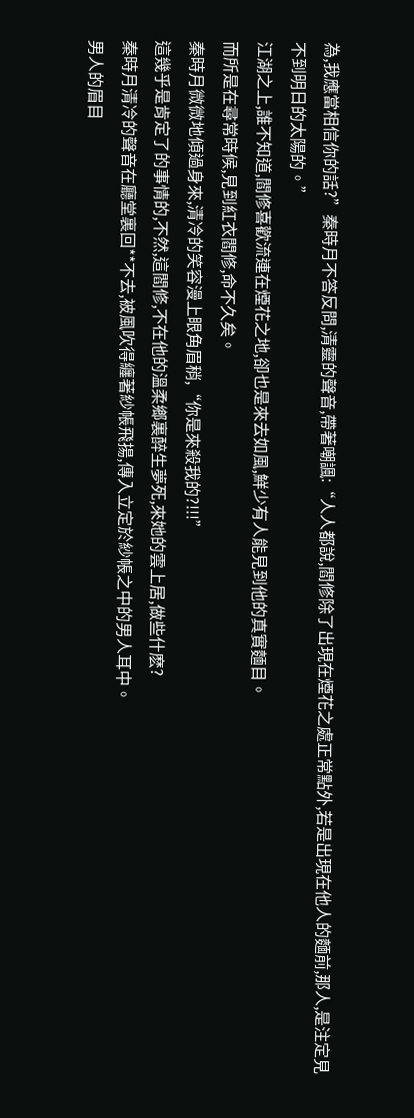為,我應當相信你的話?”秦時月不答反問,清靈的聲音,帶著嘲諷:“人人都說,閻修除了出現在煙花之處正常點外,若是出現在他人的麵前,那人,是注定見不到明日的太陽的。”
江湖之上,誰不知道,閻修喜歡流連在煙花之地,卻也是來去如風,鮮少有人能見到他的真實麵目。
而所是在尋常時候,見到紅衣閻修,命不久矣。
秦時月微微地傾過身來,清冷的笑容漫上眼角眉稍,“你是來殺我的?!!!”
這幾乎是肯定了的事情的,不然,這閻修,不在他的溫柔鄉裏醉生夢死,來她的雲上居,做些什麽?
秦時月清冷的聲音在廳堂裏回**不去,被風吹得纏著紗帳飛揚,傳入立定於紗帳之中的男人耳中。
男人的眉目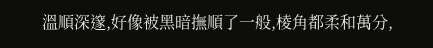溫順深邃,好像被黑暗撫順了一般,棱角都柔和萬分,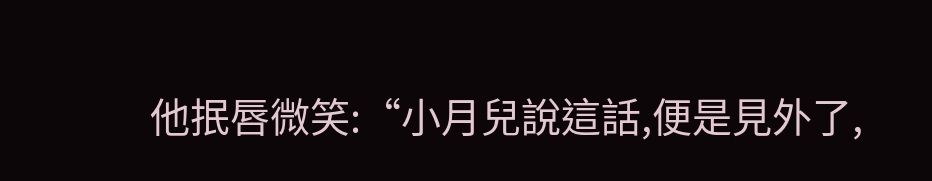他抿唇微笑:“小月兒說這話,便是見外了,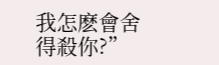我怎麽會舍得殺你?”